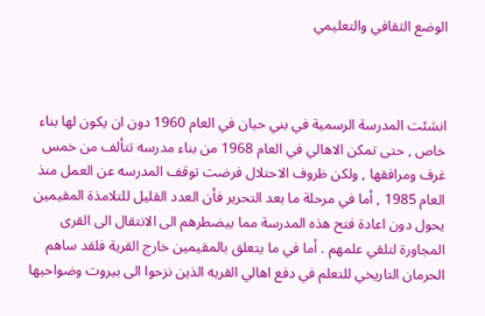الوضع الثقافي والتعليمي



انشئت المدرسة الرسمية في بني حيان في العام 1960 دون ان يكون لها بناء خاص , حتى تمكن الاهالي في العام 1968 من بناء مدرسه تتألف من خمس غرف ومرافقها , ولكن ظروف الاحتلال فرضت توقف المدرسه عن العمل منذ العام 1985 , أما في مرحلة ما بعد التحرير فأن العدد القليل للتلامذة المقيمين يحول دون اعادة فتح هذه المدرسة مما ييضطرهم الى الانتقال الى القرى المجاورة لتلقي علمهم . أما في ما يتعلق بالمقيمين خارج القرية فلقد ساهم الحرمان التاريخي للتعلم في دفع اهالي القريه الذين نزحوا الى بيروت وضواحيها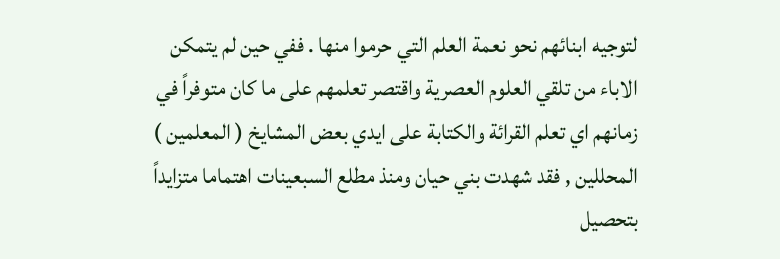لتوجيه ابنائهم نحو نعمة العلم التي حرموا منها . ففي حين لم يتمكن الاباء من تلقي العلوم العصرية واقتصر تعلمهم على ما كان متوفراً في زمانهم اي تعلم القرائة والكتابة على ايدي بعض المشايخ ( المعلمين ) المحللين , فقد شهدت بني حيان ومنذ مطلع السبعينات اهتماما متزايداً بتحصيل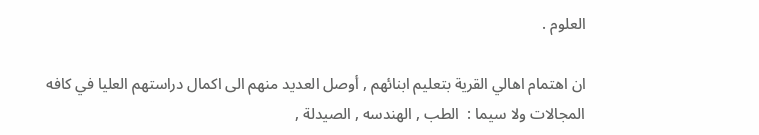العلوم .

ان اهتمام اهالي القرية بتعليم ابنائهم , أوصل العديد منهم الى اكمال دراستهم العليا في كافه المجالات ولا سيما :  الطب , الهندسه , الصيدلة ,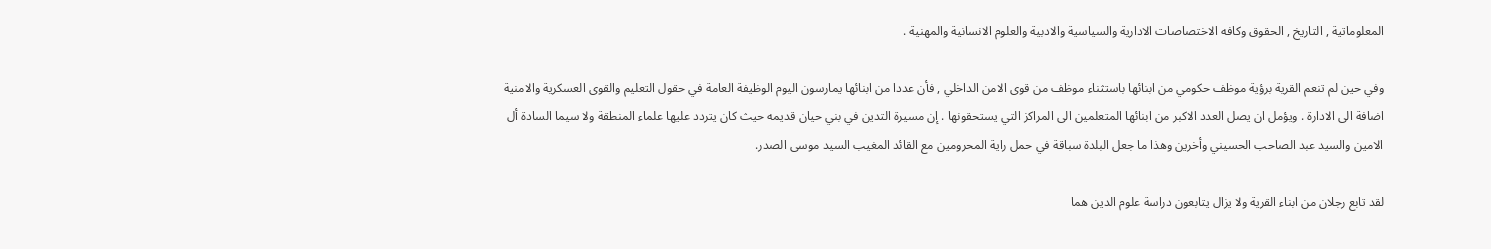المعلوماتية , التاريخ , الحقوق وكافه الاختصاصات الادارية والسياسية والادبية والعلوم الانسانية والمهنية .

وفي حين لم تنعم القرية برؤية موظف حكومي من ابنائها باستثناء موظف من قوى الامن الداخلي , فأن عددا من ابنائها يمارسون اليوم الوظيفة العامة في حقول التعليم والقوى العسكرية والامنية اضافة الى الادارة . ويؤمل ان يصل العدد الاكبر من ابنائها المتعلمين الى المراكز التي يستحقونها . إن مسيرة التدين في بني حيان قديمه حيث كان يتردد عليها علماء المنطقة ولا سيما السادة أل الامين والسيد عبد الصاحب الحسيني وأخرين وهذا ما جعل البلدة سباقة في حمل راية المحرومين مع القائد المغيب السيد موسى الصدر.

لقد تابع رجلان من ابناء القرية ولا يزال يتابعون دراسة علوم الدين هما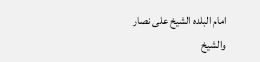امام البلده الشيخ على نصار والشيخ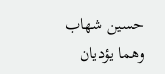حسين شهاب وهما يؤديان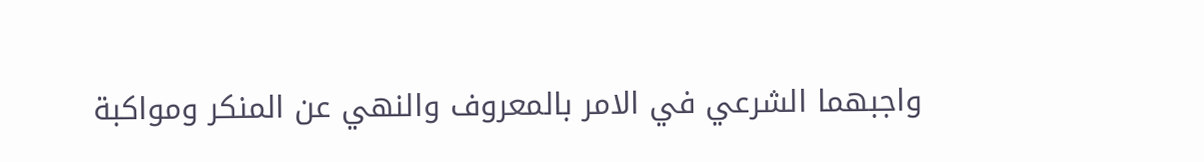واجبهما الشرعي في الامر بالمعروف والنهي عن المنكر ومواكبة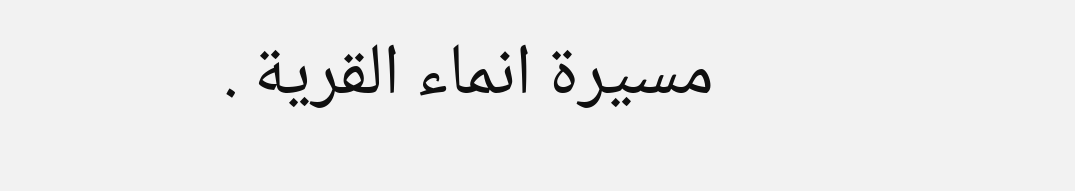مسيرة انماء القرية .